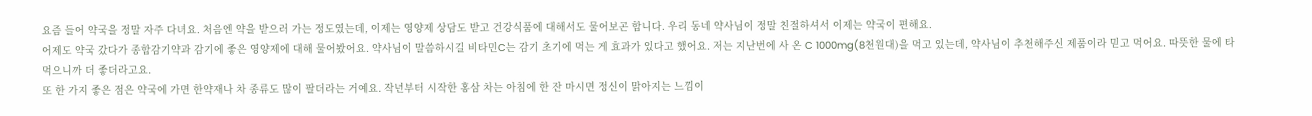요즘 들어 약국을 정말 자주 다녀요. 처음엔 약을 받으러 가는 정도였는데, 이제는 영양제 상담도 받고 건강식품에 대해서도 물어보곤 합니다. 우리 동네 약사님이 정말 친절하셔서 이제는 약국이 편해요.
어제도 약국 갔다가 종합감기약과 감기에 좋은 영양제에 대해 물어봤어요. 약사님이 말씀하시길 비타민C는 감기 초기에 먹는 게 효과가 있다고 했어요. 저는 지난번에 사 온 C 1000mg(8천원대)을 먹고 있는데, 약사님이 추천해주신 제품이라 믿고 먹어요. 따뜻한 물에 타 먹으니까 더 좋더라고요.
또 한 가지 좋은 점은 약국에 가면 한약재나 차 종류도 많이 팔더라는 거예요. 작년부터 시작한 홍삼 차는 아침에 한 잔 마시면 정신이 맑아지는 느낌이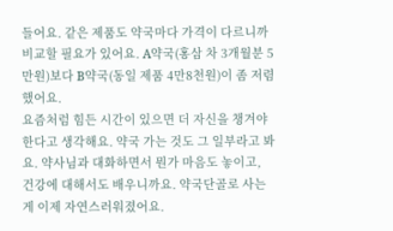들어요. 같은 제품도 약국마다 가격이 다르니까 비교할 필요가 있어요. A약국(홍삼 차 3개월분 5만원)보다 B약국(동일 제품 4만8천원)이 좀 저렴했어요.
요즘처럼 힘든 시간이 있으면 더 자신을 챙겨야 한다고 생각해요. 약국 가는 것도 그 일부라고 봐요. 약사님과 대화하면서 뭔가 마음도 놓이고, 건강에 대해서도 배우니까요. 약국단골로 사는 게 이제 자연스러워졌어요.